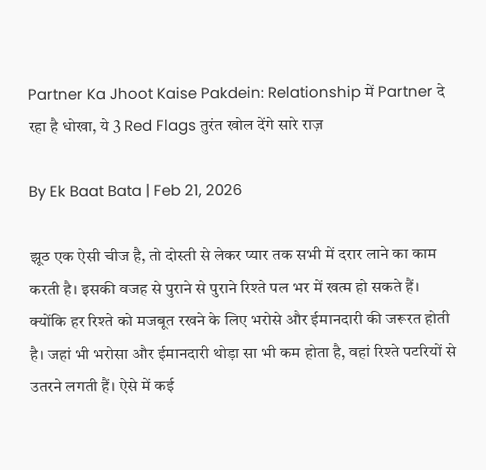Partner Ka Jhoot Kaise Pakdein: Relationship में Partner दे रहा है धोखा, ये 3 Red Flags तुरंत खोल देंगे सारे राज़

By Ek Baat Bata | Feb 21, 2026

झूठ एक ऐसी चीज है, तो दोस्ती से लेकर प्यार तक सभी में दरार लाने का काम करती है। इसकी वजह से पुराने से पुराने रिश्ते पल भर में खत्म हो सकते हैं। क्योंकि हर रिश्ते को मजबूत रखने के लिए भरोसे और ईमानदारी की जरूरत होती है। जहां भी भरोसा और ईमानदारी थोड़ा सा भी कम होता है, वहां रिश्ते पटरियों से उतरने लगती हैं। ऐसे में कई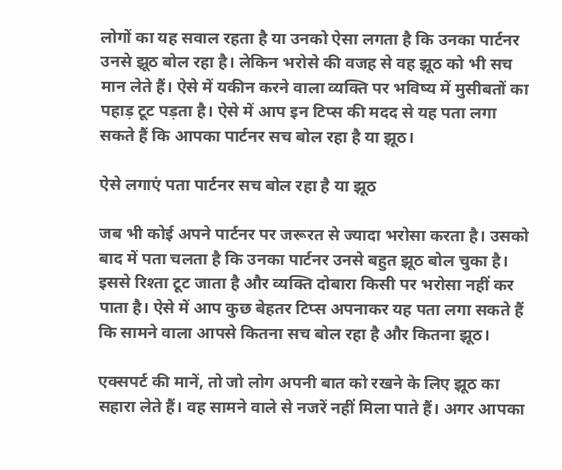लोगों का यह सवाल रहता है या उनको ऐसा लगता है कि उनका पार्टनर उनसे झूठ बोल रहा है। लेकिन भरोसे की वजह से वह झूठ को भी सच मान लेते हैं। ऐसे में यकीन करने वाला व्यक्ति पर भविष्य में मुसीबतों का पहाड़ टूट पड़ता है। ऐसे में आप इन टिप्स की मदद से यह पता लगा सकते हैं कि आपका पार्टनर सच बोल रहा है या झूठ।

ऐसे लगाएं पता पार्टनर सच बोल रहा है या झूठ

जब भी कोई अपने पार्टनर पर जरूरत से ज्यादा भरोसा करता है। उसको बाद में पता चलता है कि उनका पार्टनर उनसे बहुत झूठ बोल चुका है। इससे रिश्ता टूट जाता है और व्यक्ति दोबारा किसी पर भरोसा नहीं कर पाता है। ऐसे में आप कुछ बेहतर टिप्स अपनाकर यह पता लगा सकते हैं कि सामने वाला आपसे कितना सच बोल रहा है और कितना झूठ।

एक्सपर्ट की मानें, तो जो लोग अपनी बात को रखने के लिए झूठ का सहारा लेते हैं। वह सामने वाले से नजरें नहीं मिला पाते हैं। अगर आपका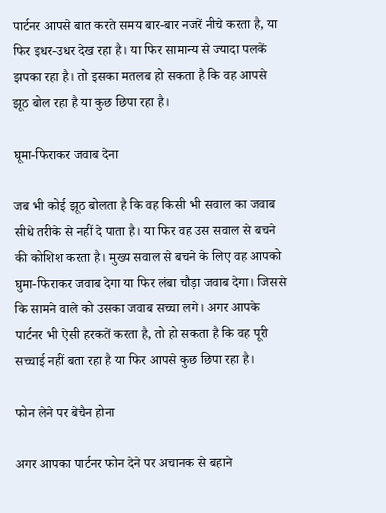पार्टनर आपसे बात करते समय बार-बार नजरें नीचे करता है, या फिर इधर-उधर देख रहा है। या फिर सामान्य से ज्यादा पलकें झपका रहा है। तो इसका मतलब हो सकता है कि वह आपसे झूठ बोल रहा है या कुछ छिपा रहा है।

घूमा-फिराकर जवाब देना

जब भी कोई झूठ बोलता है कि वह किसी भी सवाल का जवाब सीधे तरीके से नहीं दे पाता है। या फिर वह उस सवाल से बचने की कोशिश करता है। मुख्य सवाल से बचने के लिए वह आपको घुमा-फिराकर जवाब देगा या फिर लंबा चौड़ा जवाब देगा। जिससे कि सामने वाले को उसका जवाब सच्चा लगे। अगर आपके पार्टनर भी ऐसी हरकतें करता है, तो हो सकता है कि वह पूरी सच्चाई नहीं बता रहा है या फिर आपसे कुछ छिपा रहा है।

फोन लेने पर बेचैन होना

अगर आपका पार्टनर फोन देने पर अचानक से बहाने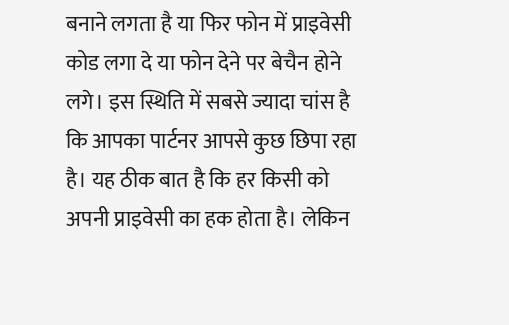बनाने लगता है या फिर फोन में प्राइवेसी कोड लगा दे या फोन देने पर बेचैन होने लगे। इस स्थिति में सबसे ज्यादा चांस है कि आपका पार्टनर आपसे कुछ छिपा रहा है। यह ठीक बात है कि हर किसी को अपनी प्राइवेसी का हक होता है। लेकिन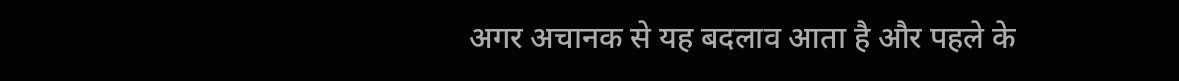अगर अचानक से यह बदलाव आता है और पहले के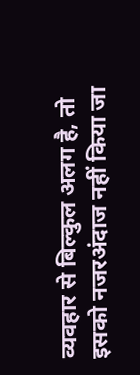व्यवहार से बिल्कुल अलग है, तो इसको नजरअंदाज नहीं किया जा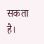सकता है।